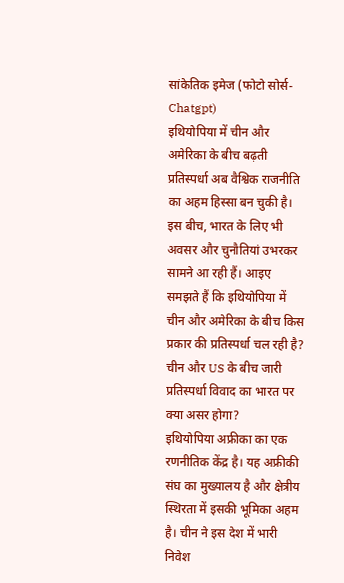सांकेतिक इमेज (फोटो सोर्स- Chatgpt)
इथियोपिया में चीन और अमेरिका के बीच बढ़ती प्रतिस्पर्धा अब वैश्विक राजनीति का अहम हिस्सा बन चुकी है। इस बीच, भारत के लिए भी अवसर और चुनौतियां उभरकर सामने आ रही हैं। आइए समझते हैं कि इथियोपिया में चीन और अमेरिका के बीच किस प्रकार की प्रतिस्पर्धा चल रही है? चीन और US के बीच जारी प्रतिस्पर्धा विवाद का भारत पर क्या असर होगा?
इथियोपिया अफ्रीका का एक रणनीतिक केंद्र है। यह अफ्रीकी संघ का मुख्यालय है और क्षेत्रीय स्थिरता में इसकी भूमिका अहम है। चीन ने इस देश में भारी निवेश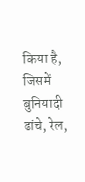किया है, जिसमें बुनियादी ढांचे, रेल,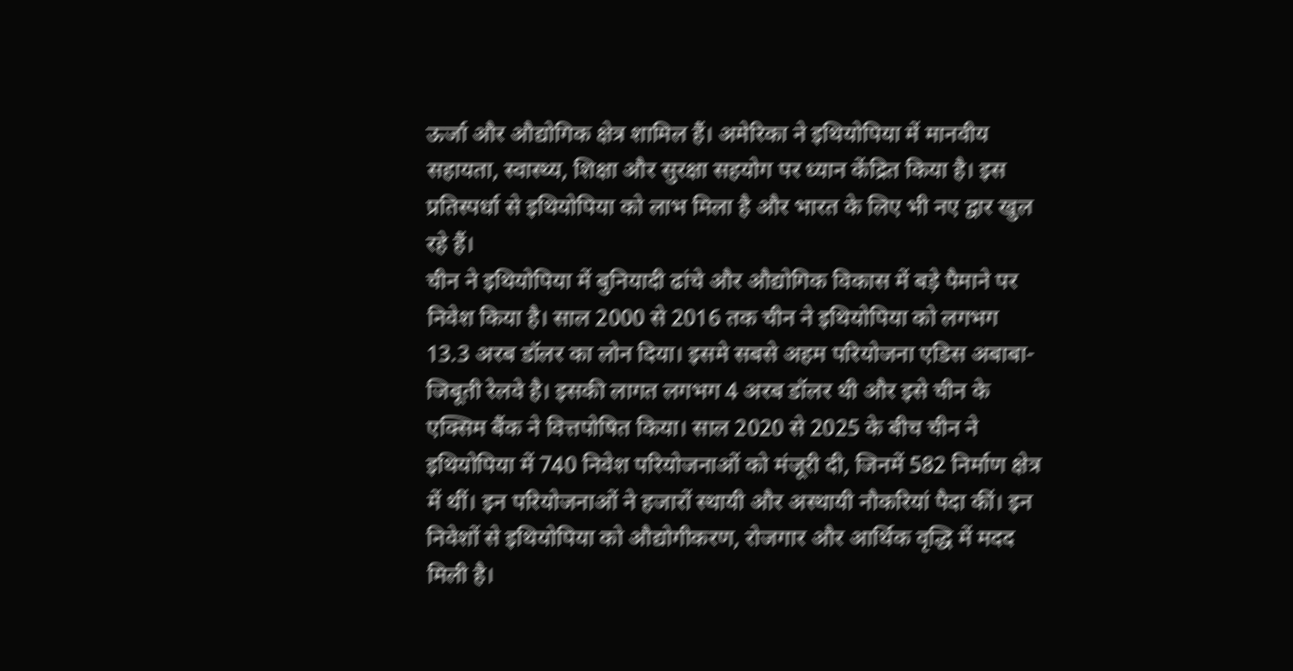ऊर्जा और औद्योगिक क्षेत्र शामिल हैं। अमेरिका ने इथियोपिया में मानवीय सहायता, स्वास्थ्य, शिक्षा और सुरक्षा सहयोग पर ध्यान केंद्रित किया है। इस प्रतिस्पर्धा से इथियोपिया को लाभ मिला है और भारत के लिए भी नए द्वार खुल रहे हैं।
चीन ने इथियोपिया में बुनियादी ढांचे और औद्योगिक विकास में बड़े पैमाने पर निवेश किया है। साल 2000 से 2016 तक चीन ने इथियोपिया को लगभग 13.3 अरब डॉलर का लोन दिया। इसमे सबसे अहम परियोजना एडिस अबाबा- जिबूती रेलवे है। इसकी लागत लगभग 4 अरब डॉलर थी और इसे चीन के एक्सिम बैंक ने वित्तपोषित किया। साल 2020 से 2025 के बीच चीन ने इथियोपिया में 740 निवेश परियोजनाओं को मंजूरी दी, जिनमें 582 निर्माण क्षेत्र में थीं। इन परियोजनाओं ने हजारों स्थायी और अस्थायी नौकरियां पैदा कीं। इन निवेशों से इथियोपिया को औद्योगीकरण, रोजगार और आर्थिक वृद्धि में मदद मिली है।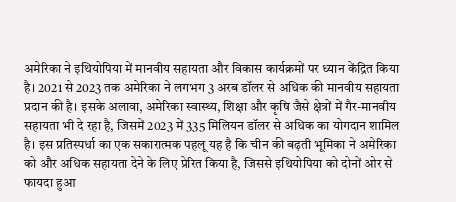अमेरिका ने इथियोपिया में मानवीय सहायता और विकास कार्यक्रमों पर ध्यान केंद्रित किया है। 2021 से 2023 तक अमेरिका ने लगभग 3 अरब डॉलर से अधिक की मानवीय सहायता प्रदान की है। इसके अलावा, अमेरिका स्वास्थ्य, शिक्षा और कृषि जैसे क्षेत्रों में गैर-मानवीय सहायता भी दे रहा है, जिसमें 2023 में 335 मिलियन डॉलर से अधिक का योगदान शामिल है। इस प्रतिस्पर्धा का एक सकारात्मक पहलू यह है कि चीन की बढ़ती भूमिका ने अमेरिका को और अधिक सहायता देने के लिए प्रेरित किया है, जिससे इथियोपिया को दोनों ओर से फायदा हुआ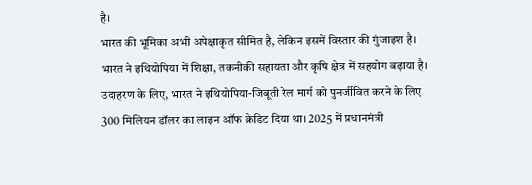है।
भारत की भूमिका अभी अपेक्षाकृत सीमित है, लेकिन इसमें विस्तार की गुंजाइश है। भारत ने इथियोपिया में शिक्षा, तकनीकी सहायता और कृषि क्षेत्र में सहयोग बढ़ाया है। उदाहरण के लिए, भारत ने इथियोपिया-जिबूती रेल मार्ग को पुनर्जीवित करने के लिए 300 मिलियन डॉलर का लाइन ऑफ क्रेडिट दिया था। 2025 में प्रधानमंत्री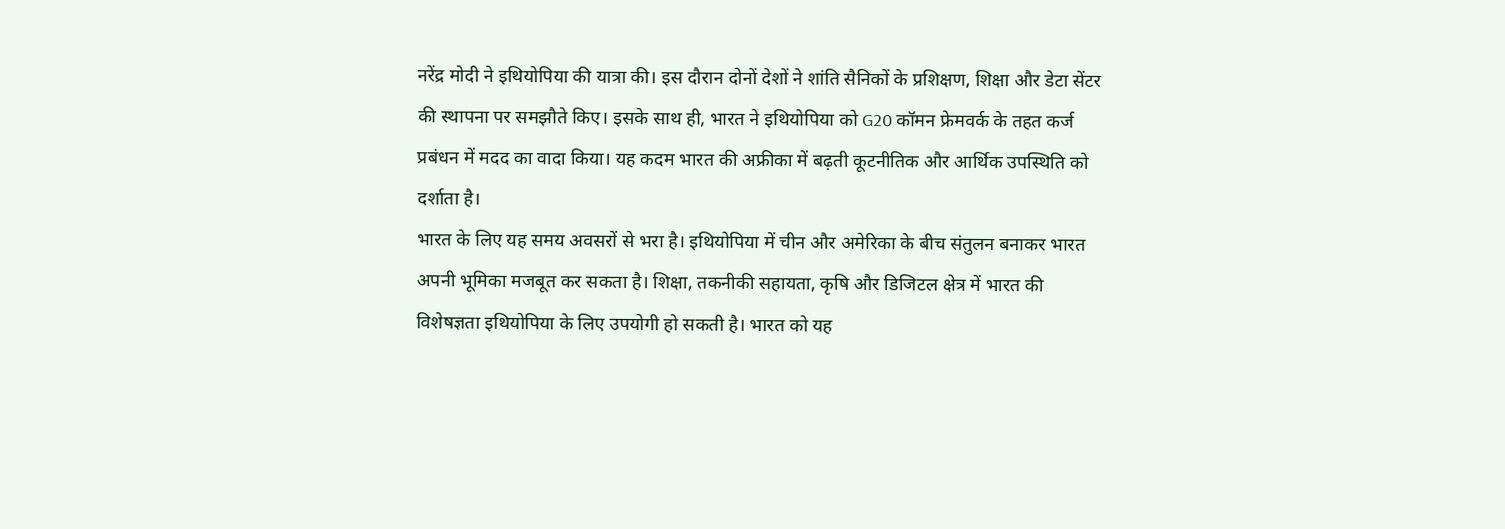नरेंद्र मोदी ने इथियोपिया की यात्रा की। इस दौरान दोनों देशों ने शांति सैनिकों के प्रशिक्षण, शिक्षा और डेटा सेंटर की स्थापना पर समझौते किए। इसके साथ ही, भारत ने इथियोपिया को G20 कॉमन फ्रेमवर्क के तहत कर्ज प्रबंधन में मदद का वादा किया। यह कदम भारत की अफ्रीका में बढ़ती कूटनीतिक और आर्थिक उपस्थिति को दर्शाता है।
भारत के लिए यह समय अवसरों से भरा है। इथियोपिया में चीन और अमेरिका के बीच संतुलन बनाकर भारत अपनी भूमिका मजबूत कर सकता है। शिक्षा, तकनीकी सहायता, कृषि और डिजिटल क्षेत्र में भारत की विशेषज्ञता इथियोपिया के लिए उपयोगी हो सकती है। भारत को यह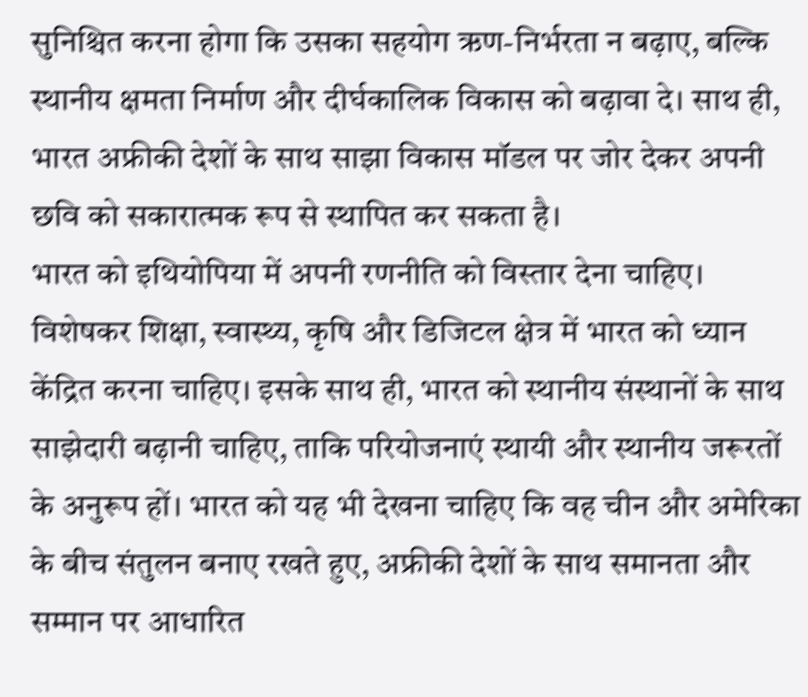सुनिश्चित करना होगा कि उसका सहयोग ऋण-निर्भरता न बढ़ाए, बल्कि स्थानीय क्षमता निर्माण और दीर्घकालिक विकास को बढ़ावा दे। साथ ही, भारत अफ्रीकी देशों के साथ साझा विकास मॉडल पर जोर देकर अपनी छवि को सकारात्मक रूप से स्थापित कर सकता है।
भारत को इथियोपिया में अपनी रणनीति को विस्तार देना चाहिए। विशेषकर शिक्षा, स्वास्थ्य, कृषि और डिजिटल क्षेत्र में भारत को ध्यान केंद्रित करना चाहिए। इसके साथ ही, भारत को स्थानीय संस्थानों के साथ साझेदारी बढ़ानी चाहिए, ताकि परियोजनाएं स्थायी और स्थानीय जरूरतों के अनुरूप हों। भारत को यह भी देखना चाहिए कि वह चीन और अमेरिका के बीच संतुलन बनाए रखते हुए, अफ्रीकी देशों के साथ समानता और सम्मान पर आधारित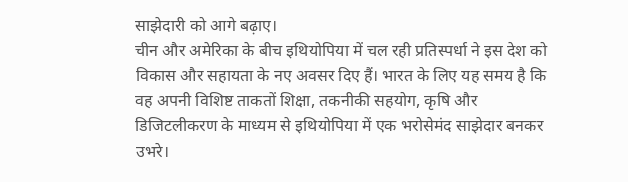साझेदारी को आगे बढ़ाए।
चीन और अमेरिका के बीच इथियोपिया में चल रही प्रतिस्पर्धा ने इस देश को विकास और सहायता के नए अवसर दिए हैं। भारत के लिए यह समय है कि वह अपनी विशिष्ट ताकतों शिक्षा, तकनीकी सहयोग, कृषि और डिजिटलीकरण के माध्यम से इथियोपिया में एक भरोसेमंद साझेदार बनकर उभरे।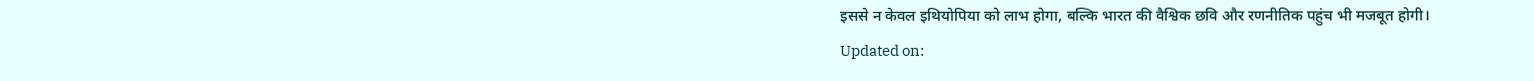इससे न केवल इथियोपिया को लाभ होगा, बल्कि भारत की वैश्विक छवि और रणनीतिक पहुंच भी मजबूत होगी।
Updated on: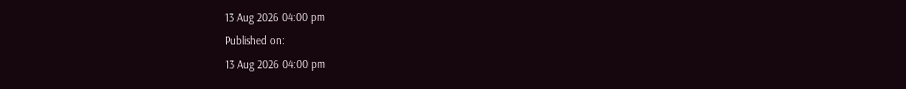13 Aug 2026 04:00 pm
Published on:
13 Aug 2026 04:00 pm